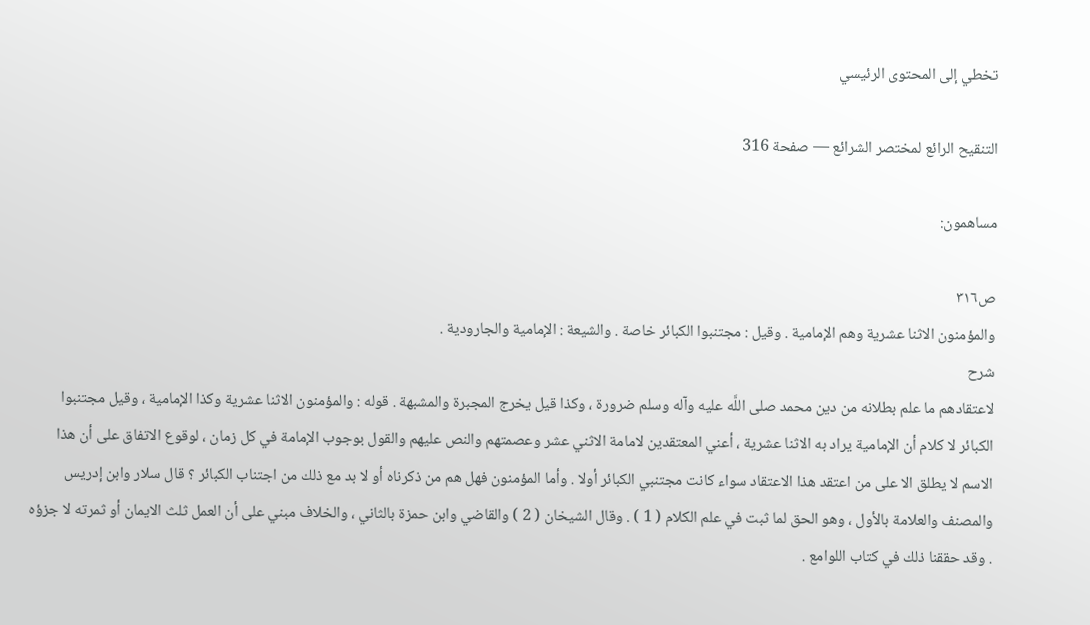تخطي إلى المحتوى الرئيسي

التنقيح الرائع لمختصر الشرائع — صفحة 316

مساهمون:

ص٣١٦
والمؤمنون الاثنا عشرية وهم الإمامية . وقيل : مجتنبوا الكبائر خاصة . والشيعة : الإمامية والجارودية .
شرح
لاعتقادهم ما علم بطلانه من دين محمد صلى اللَّه عليه وآله وسلم ضرورة ، وكذا قيل يخرج المجبرة والمشبهة . قوله : والمؤمنون الاثنا عشرية وكذا الإمامية ، وقيل مجتنبوا الكبائر لا كلام أن الإمامية يراد به الاثنا عشرية ، أعني المعتقدين لامامة الاثني عشر وعصمتهم والنص عليهم والقول بوجوب الإمامة في كل زمان ، لوقوع الاتفاق على أن هذا الاسم لا يطلق الا على من اعتقد هذا الاعتقاد سواء كانت مجتنبي الكبائر أولا . وأما المؤمنون فهل هم من ذكرناه أو لا بد مع ذلك من اجتناب الكبائر ؟ قال سلار وابن إدريس والمصنف والعلامة بالأول ، وهو الحق لما ثبت في علم الكلام ( 1 ) . وقال الشيخان ( 2 ) والقاضي وابن حمزة بالثاني ، والخلاف مبني على أن العمل ثلث الايمان أو ثمرته لا جزؤه . وقد حققنا ذلك في كتاب اللوامع .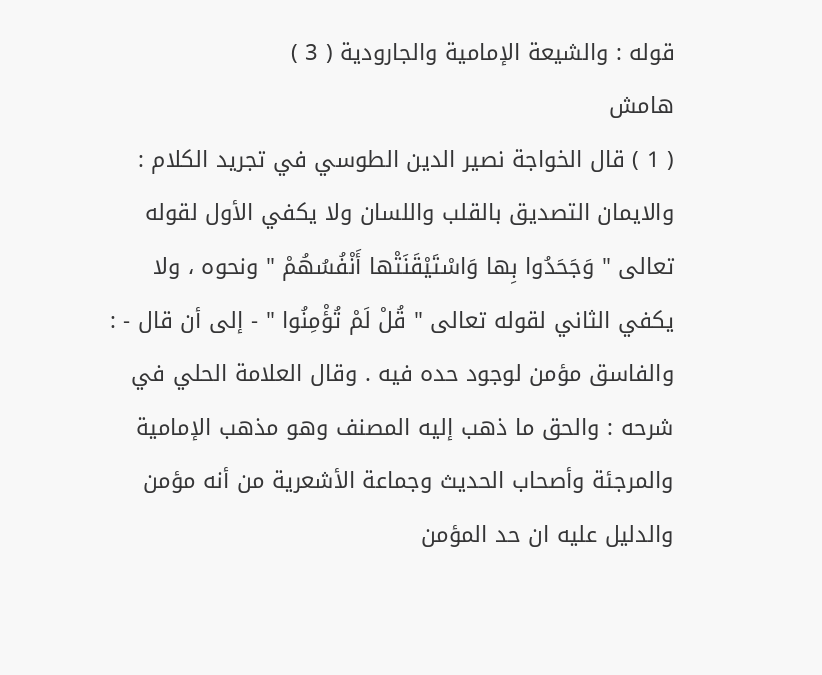قوله : والشيعة الإمامية والجارودية ( 3 )
هامش
( 1 ) قال الخواجة نصير الدين الطوسي في تجريد الكلام : والايمان التصديق بالقلب واللسان ولا يكفي الأول لقوله تعالى " وَجَحَدُوا بِها وَاسْتَيْقَنَتْها أَنْفُسُهُمْ " ونحوه ، ولا يكفي الثاني لقوله تعالى " قُلْ لَمْ تُؤْمِنُوا " - إلى أن قال - : والفاسق مؤمن لوجود حده فيه . وقال العلامة الحلي في شرحه : والحق ما ذهب إليه المصنف وهو مذهب الإمامية والمرجئة وأصحاب الحديث وجماعة الأشعرية من أنه مؤمن والدليل عليه ان حد المؤمن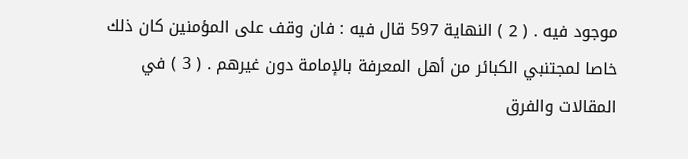موجود فيه . ( 2 ) النهاية 597 قال فيه : فان وقف على المؤمنين كان ذلك خاصا لمجتنبي الكبائر من أهل المعرفة بالإمامة دون غيرهم . ( 3 ) في المقالات والفرق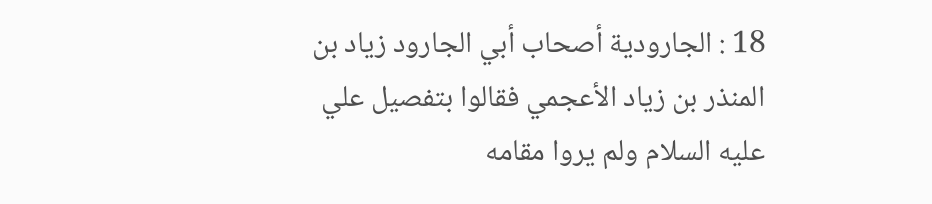18 : الجارودية أصحاب أبي الجارود زياد بن المنذر بن زياد الأعجمي فقالوا بتفصيل علي عليه السلام ولم يروا مقامه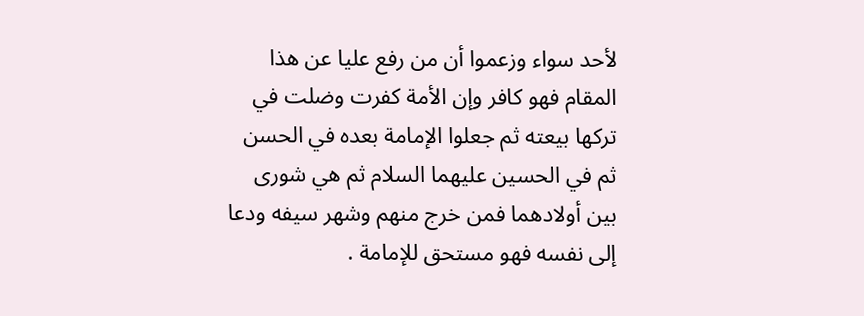لأحد سواء وزعموا أن من رفع عليا عن هذا المقام فهو كافر وإن الأمة كفرت وضلت في تركها بيعته ثم جعلوا الإمامة بعده في الحسن ثم في الحسين عليهما السلام ثم هي شورى بين أولادهما فمن خرج منهم وشهر سيفه ودعا إلى نفسه فهو مستحق للإمامة .